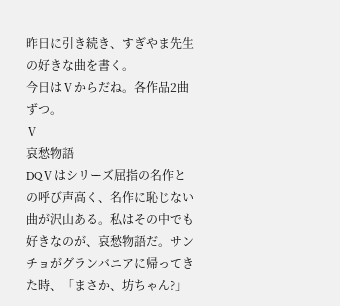昨日に引き続き、すぎやま先生の好きな曲を書く。
今日はⅤからだね。各作品2曲ずつ。
Ⅴ
哀愁物語
DQⅤはシリーズ屈指の名作との呼び声高く、名作に恥じない曲が沢山ある。私はその中でも好きなのが、哀愁物語だ。サンチョがグランバニアに帰ってきた時、「まさか、坊ちゃん?」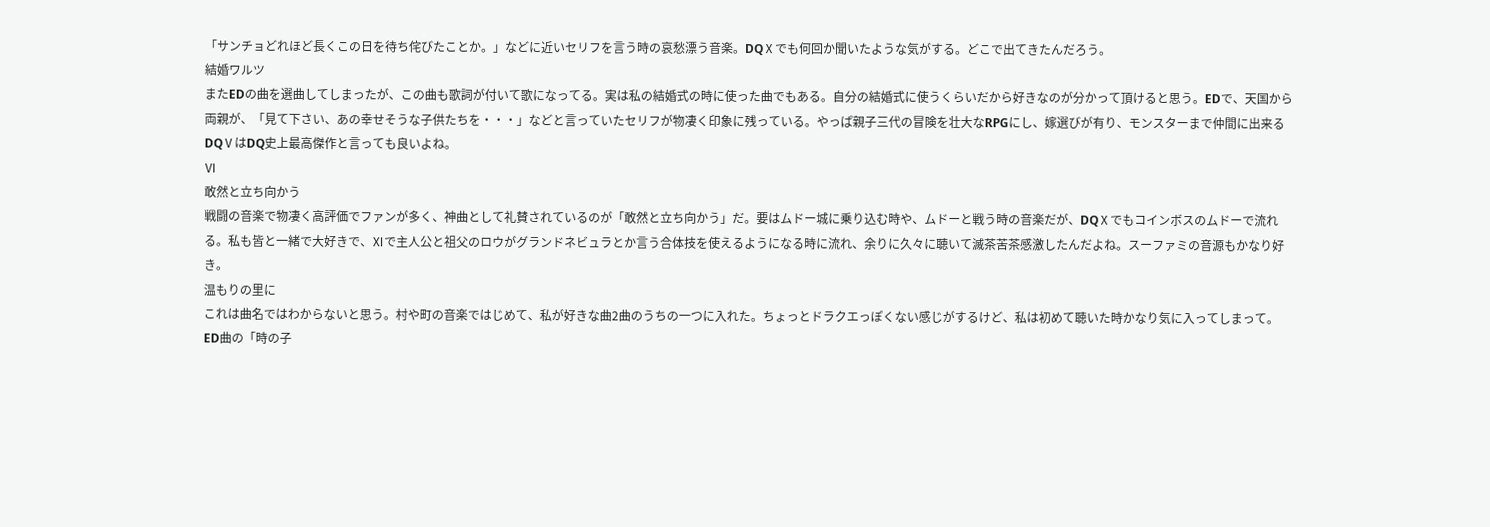「サンチョどれほど長くこの日を待ち侘びたことか。」などに近いセリフを言う時の哀愁漂う音楽。DQⅩでも何回か聞いたような気がする。どこで出てきたんだろう。
結婚ワルツ
またEDの曲を選曲してしまったが、この曲も歌詞が付いて歌になってる。実は私の結婚式の時に使った曲でもある。自分の結婚式に使うくらいだから好きなのが分かって頂けると思う。EDで、天国から両親が、「見て下さい、あの幸せそうな子供たちを・・・」などと言っていたセリフが物凄く印象に残っている。やっぱ親子三代の冒険を壮大なRPGにし、嫁選びが有り、モンスターまで仲間に出来るDQⅤはDQ史上最高傑作と言っても良いよね。
Ⅵ
敢然と立ち向かう
戦闘の音楽で物凄く高評価でファンが多く、神曲として礼賛されているのが「敢然と立ち向かう」だ。要はムドー城に乗り込む時や、ムドーと戦う時の音楽だが、DQⅩでもコインボスのムドーで流れる。私も皆と一緒で大好きで、Ⅺで主人公と祖父のロウがグランドネビュラとか言う合体技を使えるようになる時に流れ、余りに久々に聴いて滅茶苦茶感激したんだよね。スーファミの音源もかなり好き。
温もりの里に
これは曲名ではわからないと思う。村や町の音楽ではじめて、私が好きな曲2曲のうちの一つに入れた。ちょっとドラクエっぽくない感じがするけど、私は初めて聴いた時かなり気に入ってしまって。ED曲の「時の子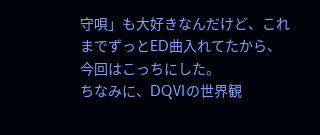守唄」も大好きなんだけど、これまでずっとED曲入れてたから、今回はこっちにした。
ちなみに、DQⅥの世界観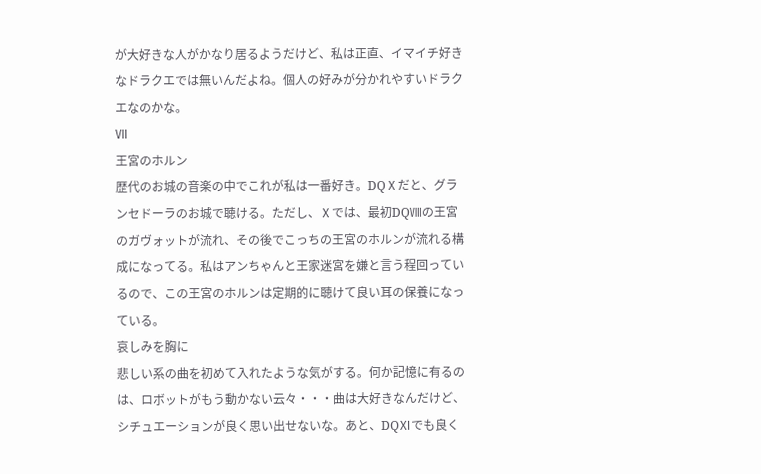が大好きな人がかなり居るようだけど、私は正直、イマイチ好きなドラクエでは無いんだよね。個人の好みが分かれやすいドラクエなのかな。
Ⅶ
王宮のホルン
歴代のお城の音楽の中でこれが私は一番好き。DQⅩだと、グランセドーラのお城で聴ける。ただし、Ⅹでは、最初DQⅧの王宮のガヴォットが流れ、その後でこっちの王宮のホルンが流れる構成になってる。私はアンちゃんと王家迷宮を嫌と言う程回っているので、この王宮のホルンは定期的に聴けて良い耳の保養になっている。
哀しみを胸に
悲しい系の曲を初めて入れたような気がする。何か記憶に有るのは、ロボットがもう動かない云々・・・曲は大好きなんだけど、シチュエーションが良く思い出せないな。あと、DQⅪでも良く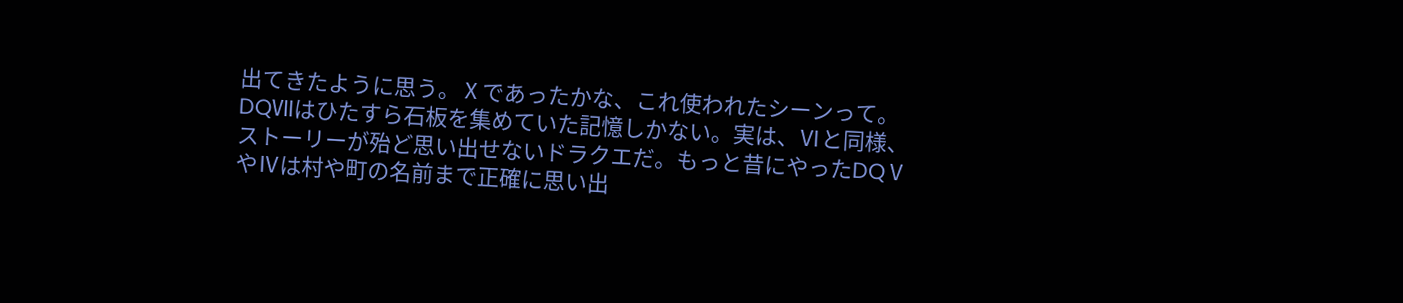出てきたように思う。Ⅹであったかな、これ使われたシーンって。
DQⅦはひたすら石板を集めていた記憶しかない。実は、Ⅵと同様、ストーリーが殆ど思い出せないドラクエだ。もっと昔にやったDQⅤやⅣは村や町の名前まで正確に思い出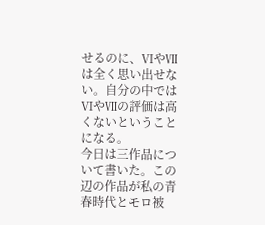せるのに、ⅥやⅦは全く思い出せない。自分の中ではⅥやⅦの評価は高くないということになる。
今日は三作品について書いた。この辺の作品が私の青春時代とモロ被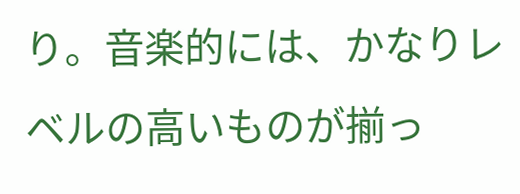り。音楽的には、かなりレベルの高いものが揃っ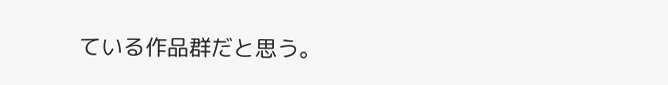ている作品群だと思う。